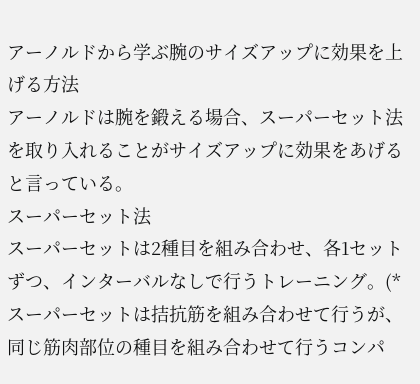アーノルドから学ぶ腕のサイズアップに効果を上げる方法
アーノルドは腕を鍛える場合、スーパーセット法を取り入れることがサイズアップに効果をあげると言っている。
スーパーセット法
スーパーセットは2種目を組み合わせ、各1セットずつ、インターバルなしで行うトレーニング。(*スーパーセットは拮抗筋を組み合わせて行うが、同じ筋肉部位の種目を組み合わせて行うコンパ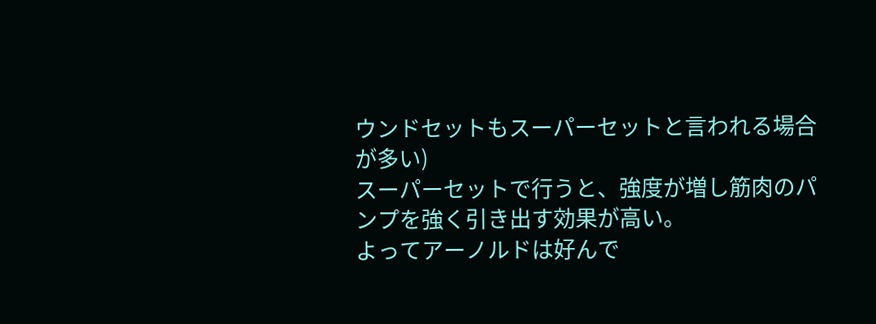ウンドセットもスーパーセットと言われる場合が多い)
スーパーセットで行うと、強度が増し筋肉のパンプを強く引き出す効果が高い。
よってアーノルドは好んで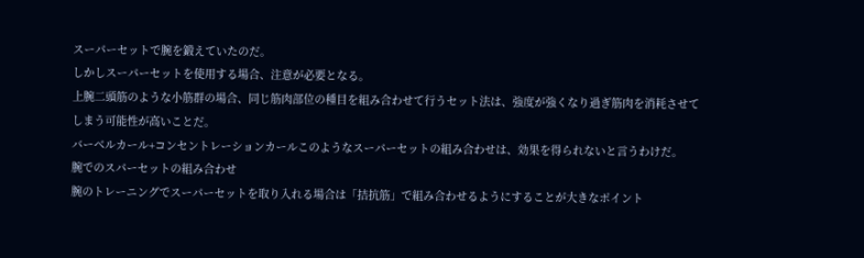スーパーセットで腕を鍛えていたのだ。
しかしスーパーセットを使用する場合、注意が必要となる。
上腕二頭筋のような小筋群の場合、同じ筋肉部位の種目を組み合わせて行うセット法は、強度が強くなり過ぎ筋肉を消耗させてしまう可能性が高いことだ。
バーベルカール+コンセントレーションカールこのようなスーパーセットの組み合わせは、効果を得られないと言うわけだ。
腕でのスパーセットの組み合わせ
腕のトレーニングでスーパーセットを取り入れる場合は「拮抗筋」で組み合わせるようにすることが大きなポイント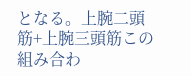となる。上腕二頭筋+上腕三頭筋この組み合わ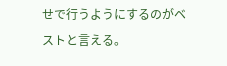せで行うようにするのがベストと言える。